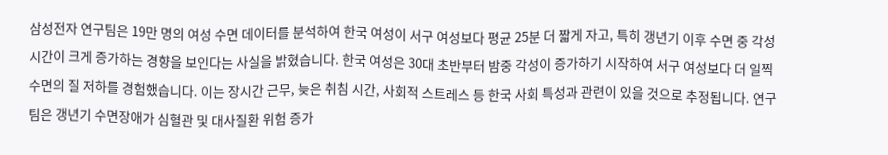삼성전자 연구팀은 19만 명의 여성 수면 데이터를 분석하여 한국 여성이 서구 여성보다 평균 25분 더 짧게 자고, 특히 갱년기 이후 수면 중 각성 시간이 크게 증가하는 경향을 보인다는 사실을 밝혔습니다. 한국 여성은 30대 초반부터 밤중 각성이 증가하기 시작하여 서구 여성보다 더 일찍 수면의 질 저하를 경험했습니다. 이는 장시간 근무, 늦은 취침 시간, 사회적 스트레스 등 한국 사회 특성과 관련이 있을 것으로 추정됩니다. 연구팀은 갱년기 수면장애가 심혈관 및 대사질환 위험 증가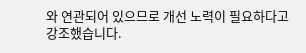와 연관되어 있으므로 개선 노력이 필요하다고 강조했습니다.